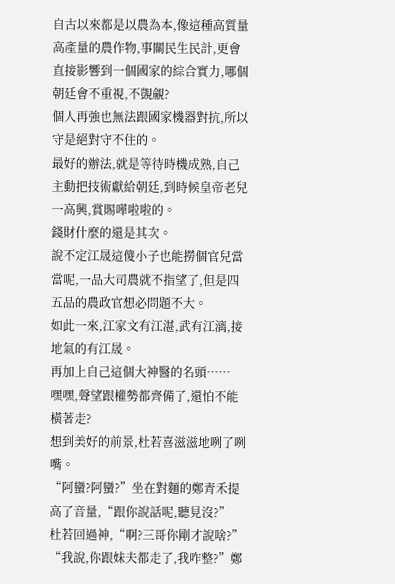自古以來都是以農為本,像這種高質量高產量的農作物,事關民生民計,更會直接影響到一個國家的綜合實力,哪個朝廷會不重視,不覬覦?
個人再強也無法跟國家機器對抗,所以守是絕對守不住的。
最好的辦法,就是等待時機成熟,自己主動把技術獻給朝廷,到時候皇帝老兒一高興,賞賜嘩啦啦的。
錢財什麼的還是其次。
說不定江晟這傻小子也能撈個官兒當當呢,一品大司農就不指望了,但是四五品的農政官想必問題不大。
如此一來,江家文有江湛,武有江漓,接地氣的有江晟。
再加上自己這個大神醫的名頭……
嘿嘿,聲望跟權勢都齊備了,還怕不能橫著走?
想到美好的前景,杜若喜滋滋地咧了咧嘴。
“阿蠻?阿蠻?”坐在對麵的鄭青禾提高了音量,“跟你說話呢,聽見沒?”
杜若回過神,“啊?三哥你剛才說啥?”
“我說,你跟妹夫都走了,我咋整?”鄭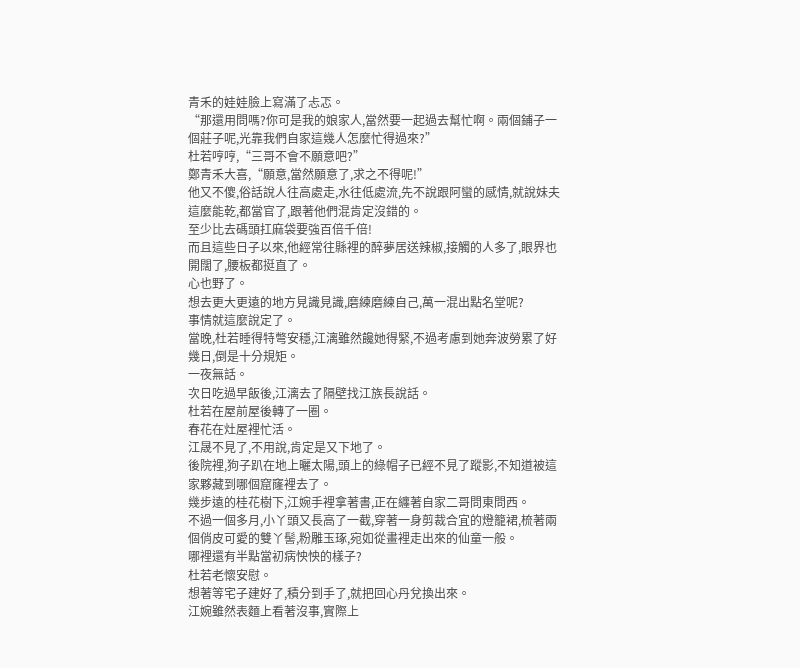青禾的娃娃臉上寫滿了忐忑。
“那還用問嗎?你可是我的娘家人,當然要一起過去幫忙啊。兩個鋪子一個莊子呢,光靠我們自家這幾人怎麼忙得過來?”
杜若哼哼,“三哥不會不願意吧?”
鄭青禾大喜,“願意,當然願意了,求之不得呢!”
他又不傻,俗話說人往高處走,水往低處流,先不說跟阿蠻的感情,就說妹夫這麼能乾,都當官了,跟著他們混肯定沒錯的。
至少比去碼頭扛麻袋要強百倍千倍!
而且這些日子以來,他經常往縣裡的醉夢居送辣椒,接觸的人多了,眼界也開闊了,腰板都挺直了。
心也野了。
想去更大更遠的地方見識見識,磨練磨練自己,萬一混出點名堂呢?
事情就這麼說定了。
當晚,杜若睡得特彆安穩,江漓雖然饞她得緊,不過考慮到她奔波勞累了好幾日,倒是十分規矩。
一夜無話。
次日吃過早飯後,江漓去了隔壁找江族長說話。
杜若在屋前屋後轉了一圈。
春花在灶屋裡忙活。
江晟不見了,不用說,肯定是又下地了。
後院裡,狗子趴在地上曬太陽,頭上的綠帽子已經不見了蹤影,不知道被這家夥藏到哪個窟窿裡去了。
幾步遠的桂花樹下,江婉手裡拿著書,正在纏著自家二哥問東問西。
不過一個多月,小丫頭又長高了一截,穿著一身剪裁合宜的燈籠裙,梳著兩個俏皮可愛的雙丫髻,粉雕玉琢,宛如從畫裡走出來的仙童一般。
哪裡還有半點當初病怏怏的樣子?
杜若老懷安慰。
想著等宅子建好了,積分到手了,就把回心丹兌換出來。
江婉雖然表麵上看著沒事,實際上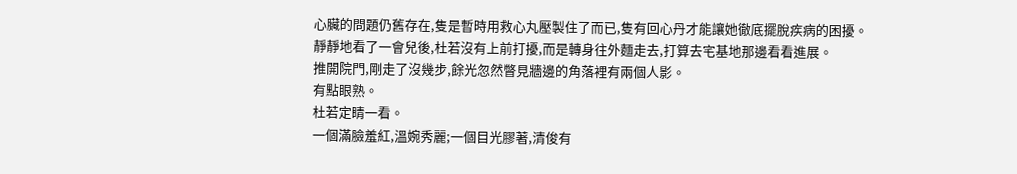心臟的問題仍舊存在,隻是暫時用救心丸壓製住了而已,隻有回心丹才能讓她徹底擺脫疾病的困擾。
靜靜地看了一會兒後,杜若沒有上前打擾,而是轉身往外麵走去,打算去宅基地那邊看看進展。
推開院門,剛走了沒幾步,餘光忽然瞥見牆邊的角落裡有兩個人影。
有點眼熟。
杜若定睛一看。
一個滿臉羞紅,溫婉秀麗;一個目光膠著,清俊有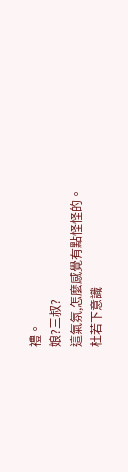禮。
娘?三叔?
這氣氛,怎麼感覺有點怪怪的。
杜若下意識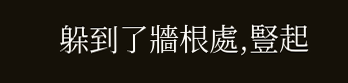躲到了牆根處,豎起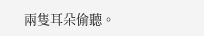兩隻耳朵偷聽。